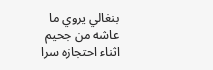بنغالي يروي ما عاشه من جحيم اثناء احتجازه سرا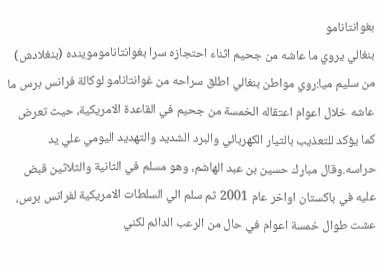بغوانتانامو
بنغالي يروي ما عاشه من جحيم اثناء احتجازه سرا بغوانتاناموموينده (بنغلادش) من سليم ميا:روي مواطن بنغالي اطلق سراحه من غوانتانامو لوكالة فرانس برس ما عاشه خلال اعوام اعتقاله الخمسة من جحيم في القاعدة الامريكية، حيث تعرض كما يؤكد للتعذيب بالتيار الكهربائي والبرد الشديد والتهديد اليومي علي يد حراسه.وقال مبارك حسين بن عبد الهاشم، وهو مسلم في الثانية والثلاثين قبض عليه في باكستان اواخر عام 2001 ثم سلم الي السلطات الامريكية لفرانس برس، عشت طوال خمسة اعوام في حال من الرعب الدائم لكني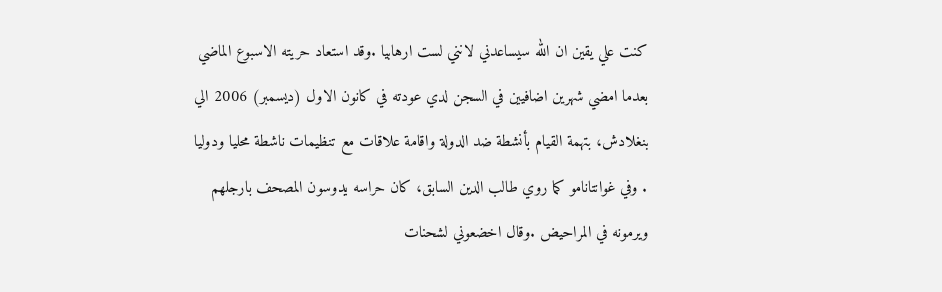كنت علي يقين ان الله سيساعدني لانني لست ارهابيا .وقد استعاد حريته الاسبوع الماضي بعدما امضي شهرين اضافيين في السجن لدي عودته في كانون الاول (ديسمبر) 2006 الي بنغلادش، بتهمة القيام بأنشطة ضد الدولة واقامة علاقات مع تنظيمات ناشطة محليا ودوليا . وفي غوانتانامو كما روي طالب الدين السابق، كان حراسه يدوسون المصحف بارجلهم ويرمونه في المراحيض .وقال اخضعوني لشحنات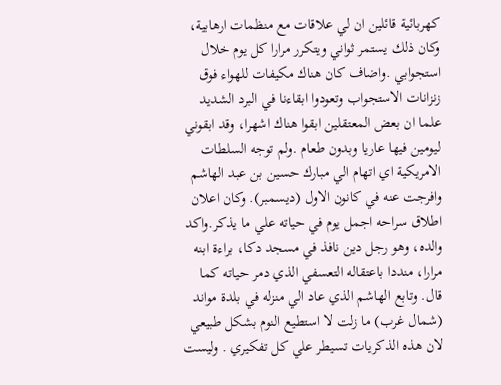كهربائية قائلين ان لي علاقات مع منظمات ارهابية، وكان ذلك يستمر ثواني ويتكرر مرارا كل يوم خلال استجوابي .واضاف كان هناك مكيفات للهواء فوق زنزانات الاستجواب وتعودوا ابقاءنا في البرد الشديد علما ان بعض المعتقلين ابقوا هناك اشهرا، وقد ابقوني ليومين فيها عاريا وبدون طعام .ولم توجه السلطات الامريكية اي اتهام الي مبارك حسين بن عبد الهاشم وافرجت عنه في كانون الاول (ديسمبر). وكان اعلان اطلاق سراحه اجمل يوم في حياته علي ما يذكر.واكد والده، وهو رجل دين نافذ في مسجد دكا، براءة ابنه مرارا، منددا باعتقاله التعسفي الذي دمر حياته كما قال. وتابع الهاشم الذي عاد الي منزله في بلدة مواند (شمال غرب) ما زلت لا استطيع النوم بشكل طبيعي لان هذه الذكريات تسيطر علي كل تفكيري . وليست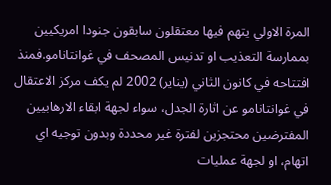المرة الاولي يتهم فيها معتقلون سابقون جنودا امريكيين بممارسة التعذيب او تدنيس المصحف في غوانتانامو.فمنذ افتتاحه في كانون الثاني (يناير) 2002 لم يكف مركز الاعتقال في غوانتانامو عن اثارة الجدل، سواء لجهة ابقاء الارهابيين المفترضين محتجزين لفترة غير محددة وبدون توجيه اي اتهام، او لجهة عمليات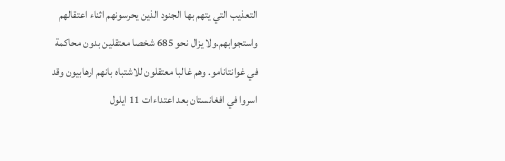التعذيب التي يتهم بها الجنود الذين يحرسونهم اثناء اعتقالهم واستجوابهم.ولا يزال نحو 685 شخصا معتقلين بدون محاكمة في غوانتانامو. وهم غالبا معتقلون للاشتباه بانهم ارهابيون وقد اسروا في افغانستان بعد اعتداءات 11 ايلول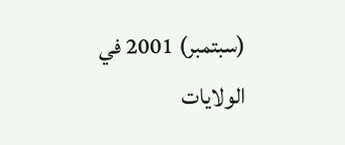(سبتمبر) 2001 في الولايات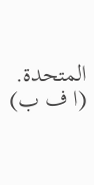المتحدة. (ا ف ب)